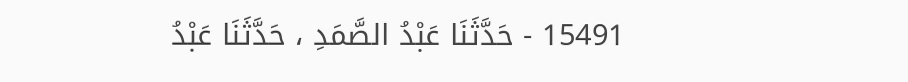15491 - حَدَّثَنَا عَبْدُ الصَّمَدِ ، حَدَّثَنَا عَبْدُ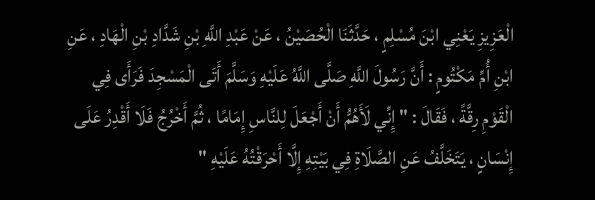الْعَزِيزِ يَعْنِي ابْنَ مُسْلِمٍ ، حَدَّثَنَا الْحُصَيْنُ ، عَنْ عَبْدِ اللَّهِ بْنِ شَدَّادِ بْنِ الْهَادِ ، عَنِ ابْنِ أُمِّ مَكْتُومٍ : أَنَّ رَسُولَ اللَّهِ صَلَّى اللَّهُ عَلَيْهِ وَسَلَّمَ أَتَى الْمَسْجِدَ فَرَأَى فِي الْقَوْمِ رِقَّةً ، فَقَالَ : " إِنِّي لَأَهُمُّ أَنْ أَجْعَلَ لِلنَّاسِ إِمَامًا ، ثُمَّ أَخْرُجُ فَلَا أَقْدِرُ عَلَى إِنْسَانٍ ، يَتَخَلَّفُ عَنِ الصَّلَاةِ فِي بَيْتِهِ إِلَّا أَحْرَقْتُهُ عَلَيْهِ "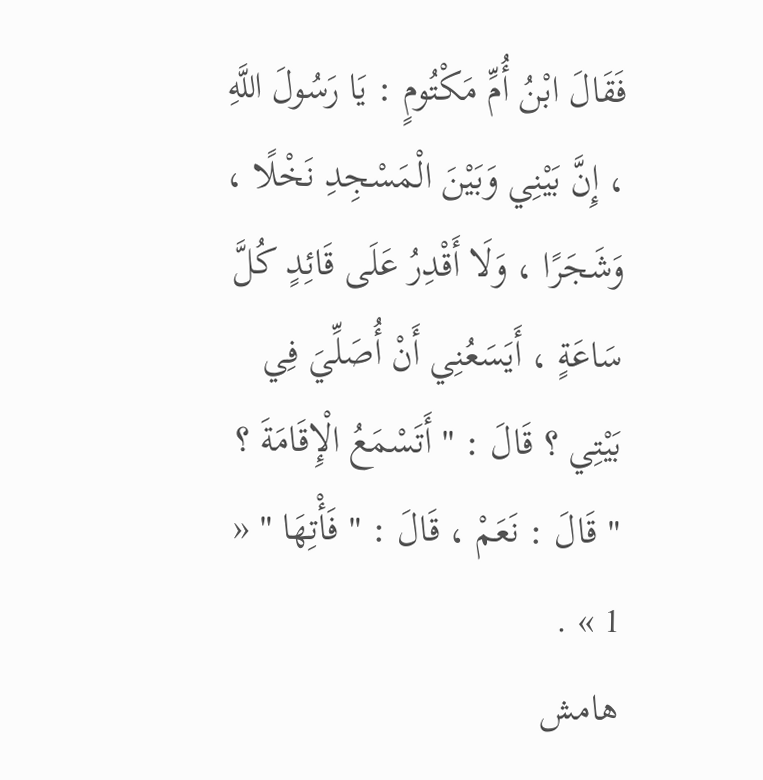فَقَالَ ابْنُ أُمِّ مَكْتُومٍ : يَا رَسُولَ اللَّهِ ، إِنَّ بَيْنِي وَبَيْنَ الْمَسْجِدِ نَخْلًا ، وَشَجَرًا ، وَلَا أَقْدِرُ عَلَى قَائِدٍ كُلَّ سَاعَةٍ ، أَيَسَعُنِي أَنْ أُصَلِّيَ فِي بَيْتِي ؟ قَالَ : " أَتَسْمَعُ الْإِقَامَةَ ؟ " قَالَ : نَعَمْ ، قَالَ : " فَأْتِهَا " « 1 » .
هامش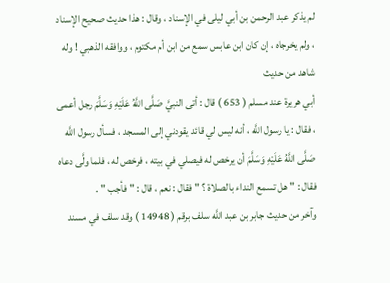لم يذكر عبد الرحمن بن أبي ليلى في الإسناد ، وقال : هذا حديث صحيح الإسناد ، ولم يخرجاه ، إن كان ابن عابس سمع من ابن أم مكتوم ، ووافقه الذهبي ! وله شاهد من حديث
أبي هريرة عند مسلم ( 653 ) قال : أتى النبيَّ صَلَّى اللَّهُ عَلَيْهِ وَسَلَّمَ رجل أعمى ، فقال : يا رسول اللَّه ، أنه ليس لي قائد يقودني إلى المسجد ، فسأل رسول اللَّه صَلَّى اللَّهُ عَلَيْهِ وَسَلَّمَ أن يرخص له فيصلي في بيته ، فرخص له ، فلما ولَّى دعاه فقال : " هل تسمع النداء بالصلاة ؟ " فقال : نعم ، قال : " فأجب " .
وآخر من حديث جابر بن عبد اللَّه سلف برقم ( 14948 ) وقد سلف في مسند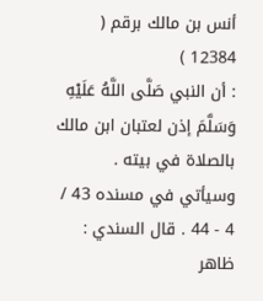أنس بن مالك برقم ( 12384 )
: أن النبي صَلَّى اللَّهُ عَلَيْهِ وَسَلَّمَ إذن لعتبان ابن مالك بالصلاة في بيته .
وسيأتي في مسنده 43 / 4 - 44 . قال السندي : ظاهر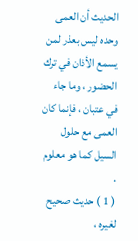الحديث أن العمى وحده ليس بعذر لمن يسمع الأذان في ترك الحضور ، وما جاء في عتبان ، فإنما كان العمى مع حلول السيل كما هو معلوم .
( 1 ) حديث صحيح لغيره ،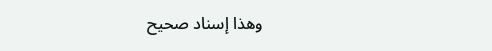وهذا إسناد صحيح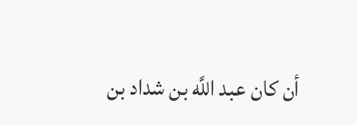أن كان عبد اللَّه بن شداد بن